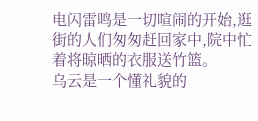电闪雷鸣是一切喧闹的开始,逛街的人们匆匆赶回家中,院中忙着将晾晒的衣服送竹篮。
乌云是一个懂礼貌的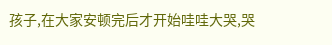孩子,在大家安顿完后才开始哇哇大哭,哭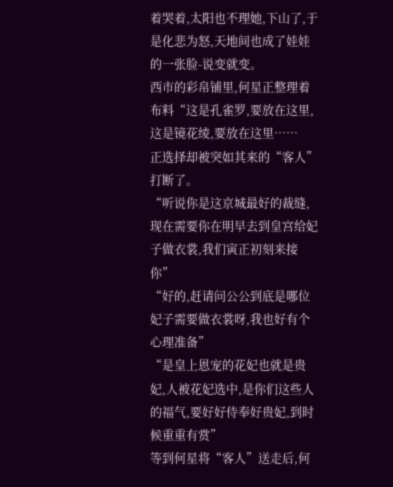着哭着,太阳也不理她,下山了,于是化悲为怒,天地间也成了娃娃的一张脸-说变就变。
西市的彩帛铺里,何星正整理着布料“这是孔雀罗,要放在这里,这是镜花绫,要放在这里……
正选择却被突如其来的“客人”打断了。
“听说你是这京城最好的裁缝,现在需要你在明早去到皇宫给妃子做衣裳,我们寅正初刻来接你”
“好的,赶请问公公到底是哪位妃子需要做衣裳呀,我也好有个心理准备”
“是皇上恩宠的花妃也就是贵妃,人被花妃选中,是你们这些人的福气,要好好侍奉好贵妃,到时候重重有赏”
等到何星将“客人”送走后,何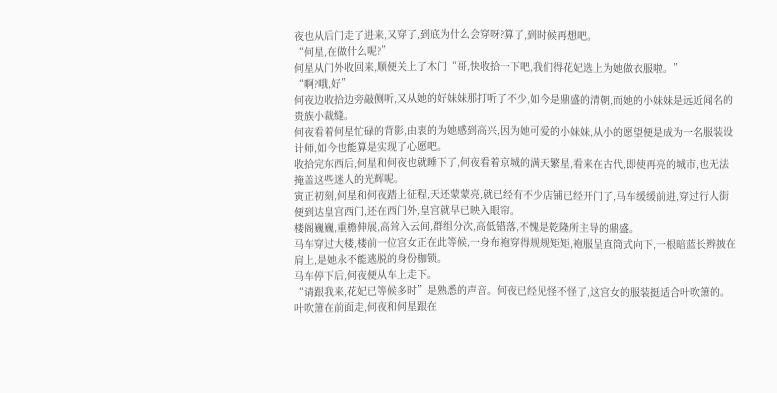夜也从后门走了进来,又穿了,到底为什么会穿呀?算了,到时候再想吧。
“何星,在做什么呢?”
何星从门外收回来,顺便关上了木门“哥,快收拾一下吧,我们得花妃选上为她做衣服啦。”
“啊?哦,好”
何夜边收拾边旁敲侧听,又从她的好妹妹那打听了不少,如今是鼎盛的清朝,而她的小妹妹是远近闻名的贵族小裁缝。
何夜看着何星忙碌的背影,由衷的为她感到高兴,因为她可爱的小妹妹,从小的愿望便是成为一名服装设计师,如今也能算是实现了心愿吧。
收拾完东西后,何星和何夜也就睡下了,何夜看着京城的满天繁星,看来在古代,即使再亮的城市,也无法掩盖这些迷人的光辉呢。
寅正初刻,何星和何夜踏上征程,天还蒙蒙亮,就已经有不少店铺已经开门了,马车缓缓前进,穿过行人街便到达皇宫西门,还在西门外,皇宫就早已映入眼帘。
楼阁巍巍,重檐伸展,高耸入云间,群组分次,高低错落,不愧是乾隆所主导的鼎盛。
马车穿过大楼,楼前一位宫女正在此等候,一身布袍穿得规规矩矩,袍服呈直筒式向下,一根暗蓝长辫披在肩上,是她永不能逃脱的身份枷锁。
马车停下后,何夜便从车上走下。
“请跟我来,花妃已等候多时”是熟悉的声音。何夜已经见怪不怪了,这宫女的服装挺适合叶吹箫的。
叶吹箫在前面走,何夜和何星跟在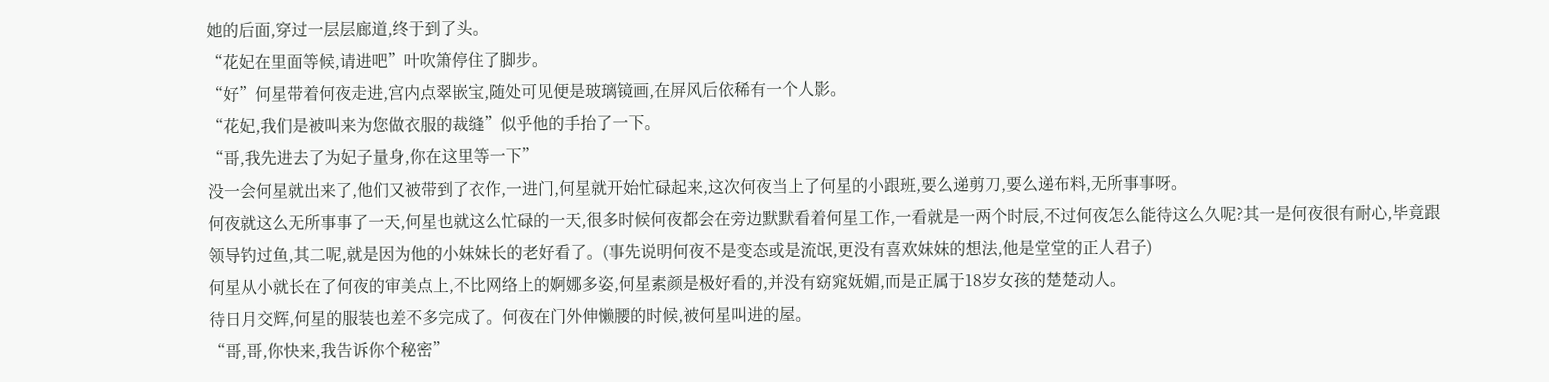她的后面,穿过一层层廊道,终于到了头。
“花妃在里面等候,请进吧”叶吹箫停住了脚步。
“好”何星带着何夜走进,宫内点翠嵌宝,随处可见便是玻璃镜画,在屏风后依稀有一个人影。
“花妃,我们是被叫来为您做衣服的裁缝”似乎他的手抬了一下。
“哥,我先进去了为妃子量身,你在这里等一下”
没一会何星就出来了,他们又被带到了衣作,一进门,何星就开始忙碌起来,这次何夜当上了何星的小跟班,要么递剪刀,要么递布料,无所事事呀。
何夜就这么无所事事了一天,何星也就这么忙碌的一天,很多时候何夜都会在旁边默默看着何星工作,一看就是一两个时辰,不过何夜怎么能待这么久呢?其一是何夜很有耐心,毕竟跟领导钓过鱼,其二呢,就是因为他的小妹妹长的老好看了。(事先说明何夜不是变态或是流氓,更没有喜欢妹妹的想法,他是堂堂的正人君子)
何星从小就长在了何夜的审美点上,不比网络上的婀娜多姿,何星素颜是极好看的,并没有窈窕妩媚,而是正属于18岁女孩的楚楚动人。
待日月交辉,何星的服装也差不多完成了。何夜在门外伸懒腰的时候,被何星叫进的屋。
“哥,哥,你快来,我告诉你个秘密”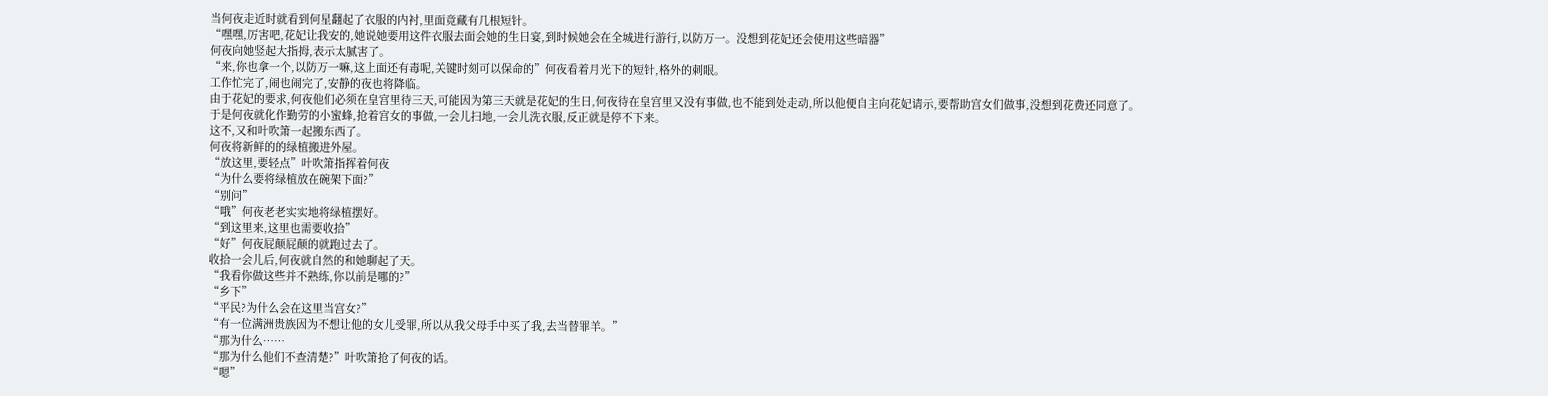当何夜走近时就看到何星翻起了衣服的内衬,里面竟藏有几根短针。
“嘿嘿,厉害吧,花妃让我安的,她说她要用这件衣服去面会她的生日宴,到时候她会在全城进行游行,以防万一。没想到花妃还会使用这些暗器”
何夜向她竖起大指拇,表示太腻害了。
“来,你也拿一个,以防万一嘛,这上面还有毒呢,关键时刻可以保命的”何夜看着月光下的短针,格外的刺眼。
工作忙完了,闹也闹完了,安静的夜也将降临。
由于花妃的要求,何夜他们必须在皇宫里待三天,可能因为第三天就是花妃的生日,何夜待在皇宫里又没有事做,也不能到处走动,所以他便自主向花妃请示,要帮助宫女们做事,没想到花费还同意了。
于是何夜就化作勤劳的小蜜蜂,抢着宫女的事做,一会儿扫地,一会儿洗衣服,反正就是停不下来。
这不,又和叶吹箫一起搬东西了。
何夜将新鲜的的绿植搬进外屋。
“放这里,要轻点”叶吹箫指挥着何夜
“为什么要将绿植放在碗架下面?”
“别问”
“哦”何夜老老实实地将绿植摆好。
“到这里来,这里也需要收拾”
“好”何夜屁颠屁颠的就跑过去了。
收拾一会儿后,何夜就自然的和她聊起了天。
“我看你做这些并不熟练,你以前是哪的?”
“乡下”
“平民?为什么会在这里当宫女?”
“有一位满洲贵族因为不想让他的女儿受罪,所以从我父母手中买了我,去当替罪羊。”
“那为什么……
“那为什么他们不查清楚?”叶吹箫抢了何夜的话。
“嗯”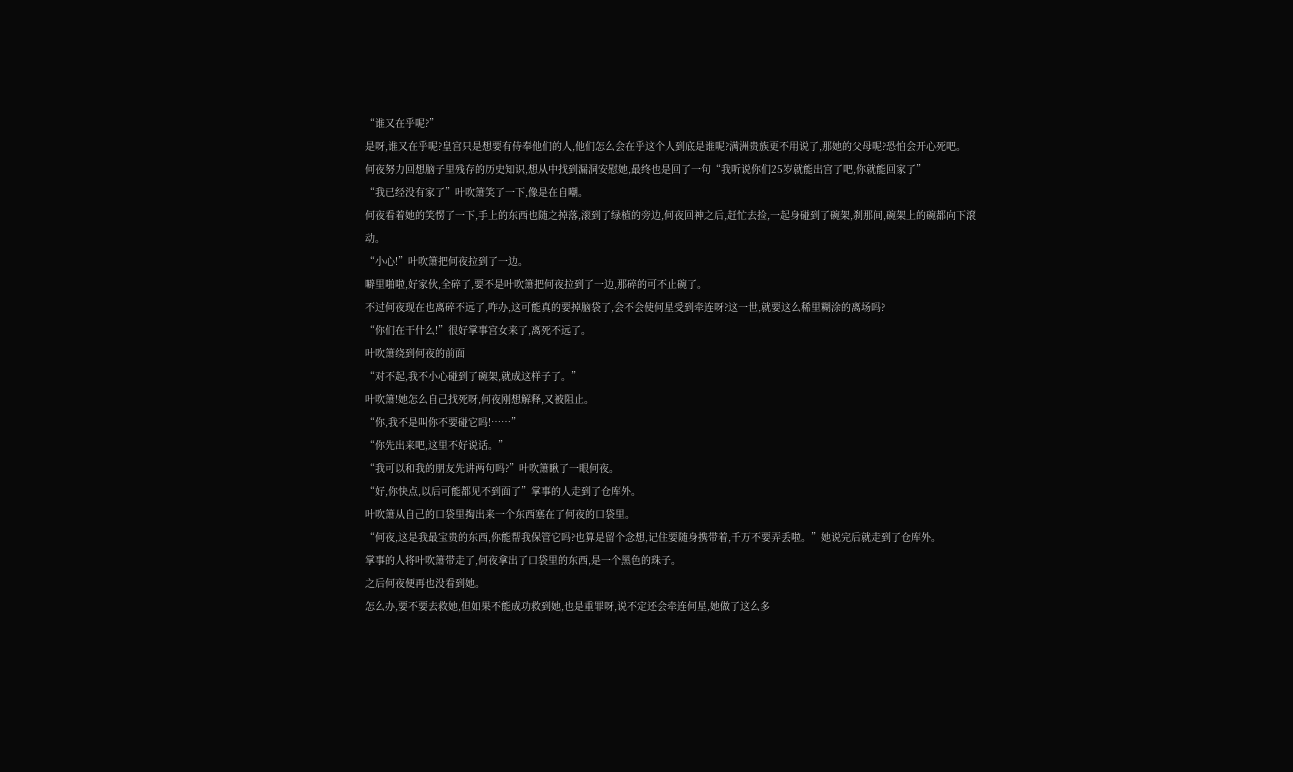“谁又在乎呢?”
是呀,谁又在乎呢?皇宫只是想要有侍奉他们的人,他们怎么会在乎这个人到底是谁呢?满洲贵族更不用说了,那她的父母呢?恐怕会开心死吧。
何夜努力回想脑子里残存的历史知识,想从中找到漏洞安慰她,最终也是回了一句“我听说你们25岁就能出宫了吧,你就能回家了”
“我已经没有家了”叶吹箫笑了一下,像是在自嘲。
何夜看着她的笑愣了一下,手上的东西也随之掉落,滚到了绿植的旁边,何夜回神之后,赶忙去捡,一起身碰到了碗架,刹那间,碗架上的碗都向下滾动。
“小心!”叶吹箫把何夜拉到了一边。
噼里啪啦,好家伙,全碎了,要不是叶吹箫把何夜拉到了一边,那碎的可不止碗了。
不过何夜现在也离碎不远了,咋办,这可能真的要掉脑袋了,会不会使何星受到牵连呀?这一世,就要这么稀里糊涂的离场吗?
“你们在干什么!”很好掌事宫女来了,离死不远了。
叶吹箫绕到何夜的前面
“对不起,我不小心碰到了碗架,就成这样子了。”
叶吹箫!她怎么自己找死呀,何夜刚想解释,又被阻止。
“你,我不是叫你不要碰它吗!……”
“你先出来吧,这里不好说话。”
“我可以和我的朋友先讲两句吗?”叶吹箫瞅了一眼何夜。
“好,你快点,以后可能都见不到面了”掌事的人走到了仓库外。
叶吹箫从自己的口袋里掏出来一个东西塞在了何夜的口袋里。
“何夜,这是我最宝贵的东西,你能帮我保管它吗?也算是留个念想,记住要随身携带着,千万不要弄丢啦。”她说完后就走到了仓库外。
掌事的人将叶吹箫带走了,何夜拿出了口袋里的东西,是一个黑色的珠子。
之后何夜便再也没看到她。
怎么办,要不要去救她,但如果不能成功救到她,也是重罪呀,说不定还会牵连何星,她做了这么多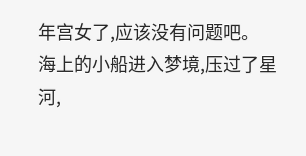年宫女了,应该没有问题吧。
海上的小船进入梦境,压过了星河,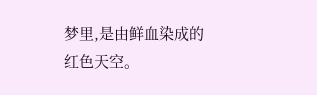梦里,是由鲜血染成的红色天空。